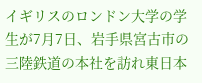イギリスのロンドン大学の学生が7月7日、岩手県宮古市の三陸鉄道の本社を訪れ東日本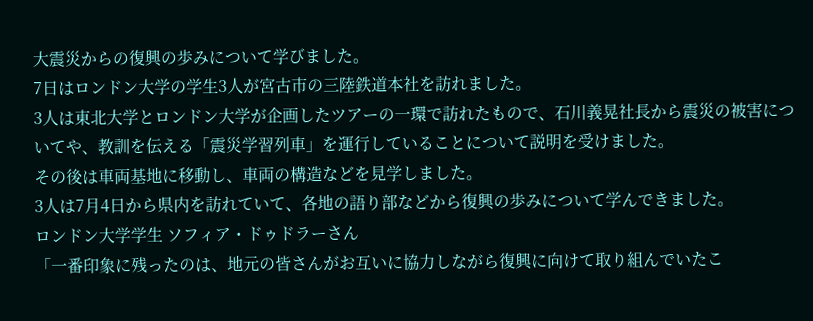大震災からの復興の歩みについて学びました。
7日はロンドン大学の学生3人が宮古市の三陸鉄道本社を訪れました。
3人は東北大学とロンドン大学が企画したツアーの一環で訪れたもので、石川義晃社長から震災の被害についてや、教訓を伝える「震災学習列車」を運行していることについて説明を受けました。
その後は車両基地に移動し、車両の構造などを見学しました。
3人は7月4日から県内を訪れていて、各地の語り部などから復興の歩みについて学んできました。
ロンドン大学学生 ソフィア・ドゥドラーさん
「一番印象に残ったのは、地元の皆さんがお互いに協力しながら復興に向けて取り組んでいたこ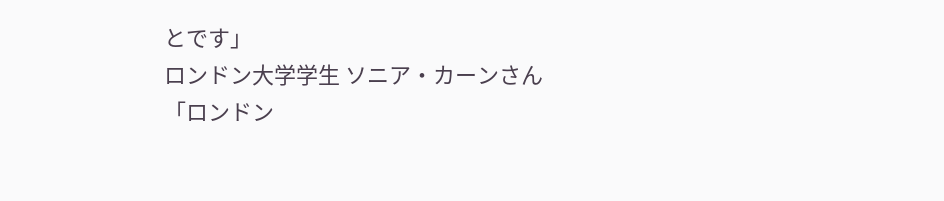とです」
ロンドン大学学生 ソニア・カーンさん
「ロンドン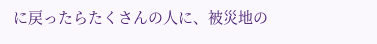に戻ったらたくさんの人に、被災地の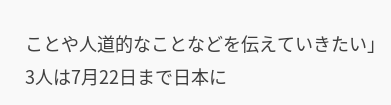ことや人道的なことなどを伝えていきたい」
3人は7月22日まで日本に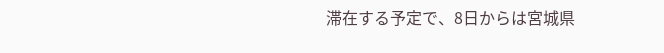滞在する予定で、8日からは宮城県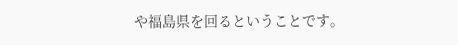や福島県を回るということです。